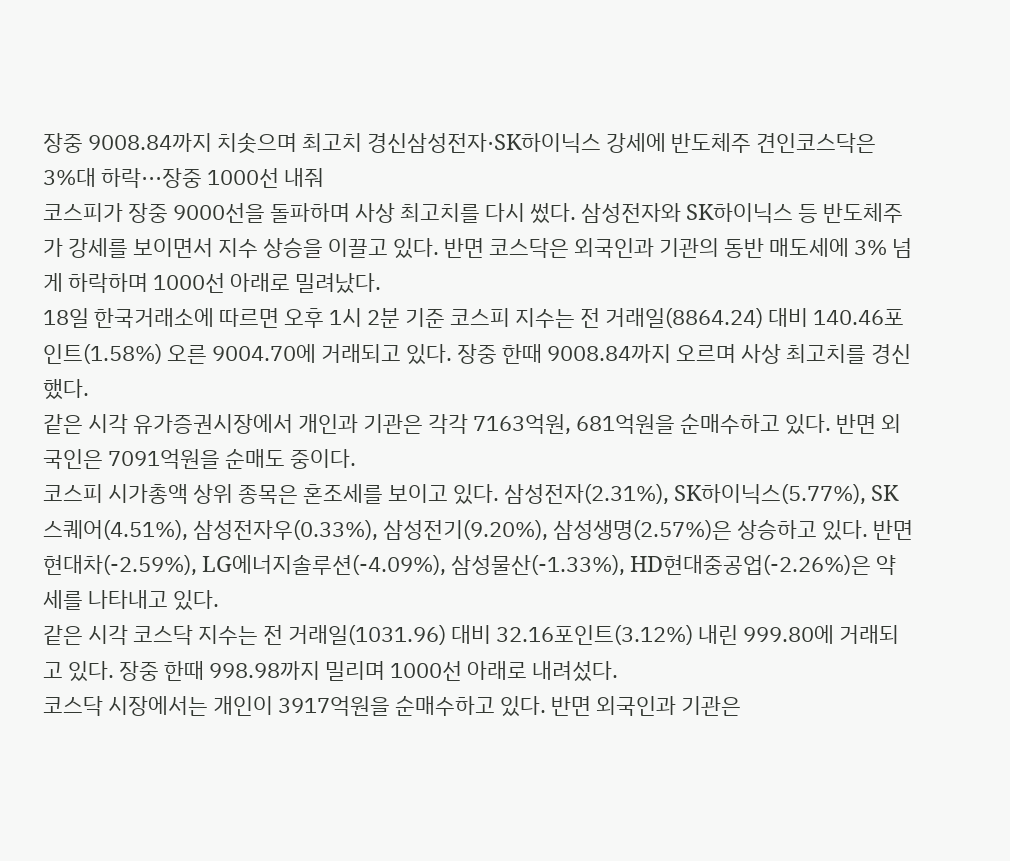장중 9008.84까지 치솟으며 최고치 경신삼성전자·SK하이닉스 강세에 반도체주 견인코스닥은 3%대 하락···장중 1000선 내줘
코스피가 장중 9000선을 돌파하며 사상 최고치를 다시 썼다. 삼성전자와 SK하이닉스 등 반도체주가 강세를 보이면서 지수 상승을 이끌고 있다. 반면 코스닥은 외국인과 기관의 동반 매도세에 3% 넘게 하락하며 1000선 아래로 밀려났다.
18일 한국거래소에 따르면 오후 1시 2분 기준 코스피 지수는 전 거래일(8864.24) 대비 140.46포인트(1.58%) 오른 9004.70에 거래되고 있다. 장중 한때 9008.84까지 오르며 사상 최고치를 경신했다.
같은 시각 유가증권시장에서 개인과 기관은 각각 7163억원, 681억원을 순매수하고 있다. 반면 외국인은 7091억원을 순매도 중이다.
코스피 시가총액 상위 종목은 혼조세를 보이고 있다. 삼성전자(2.31%), SK하이닉스(5.77%), SK스퀘어(4.51%), 삼성전자우(0.33%), 삼성전기(9.20%), 삼성생명(2.57%)은 상승하고 있다. 반면 현대차(-2.59%), LG에너지솔루션(-4.09%), 삼성물산(-1.33%), HD현대중공업(-2.26%)은 약세를 나타내고 있다.
같은 시각 코스닥 지수는 전 거래일(1031.96) 대비 32.16포인트(3.12%) 내린 999.80에 거래되고 있다. 장중 한때 998.98까지 밀리며 1000선 아래로 내려섰다.
코스닥 시장에서는 개인이 3917억원을 순매수하고 있다. 반면 외국인과 기관은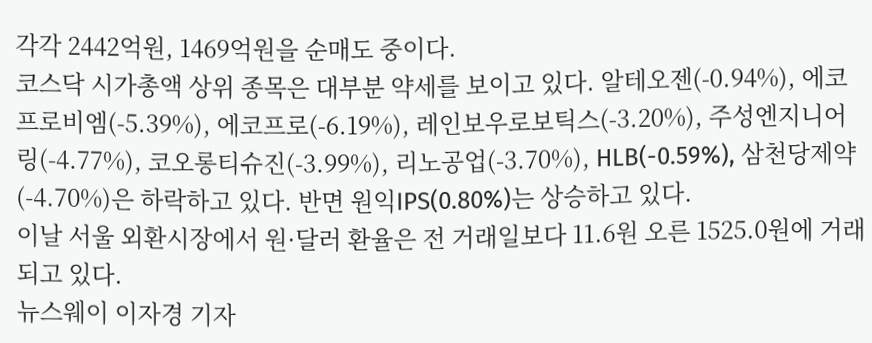각각 2442억원, 1469억원을 순매도 중이다.
코스닥 시가총액 상위 종목은 대부분 약세를 보이고 있다. 알테오젠(-0.94%), 에코프로비엠(-5.39%), 에코프로(-6.19%), 레인보우로보틱스(-3.20%), 주성엔지니어링(-4.77%), 코오롱티슈진(-3.99%), 리노공업(-3.70%), HLB(-0.59%), 삼천당제약(-4.70%)은 하락하고 있다. 반면 원익IPS(0.80%)는 상승하고 있다.
이날 서울 외환시장에서 원·달러 환율은 전 거래일보다 11.6원 오른 1525.0원에 거래되고 있다.
뉴스웨이 이자경 기자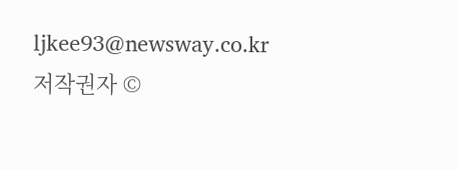ljkee93@newsway.co.kr
저작권자 ©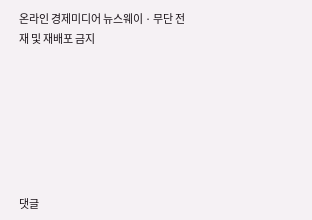온라인 경제미디어 뉴스웨이 · 무단 전재 및 재배포 금지







댓글